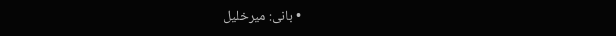• بانی: میرخلیل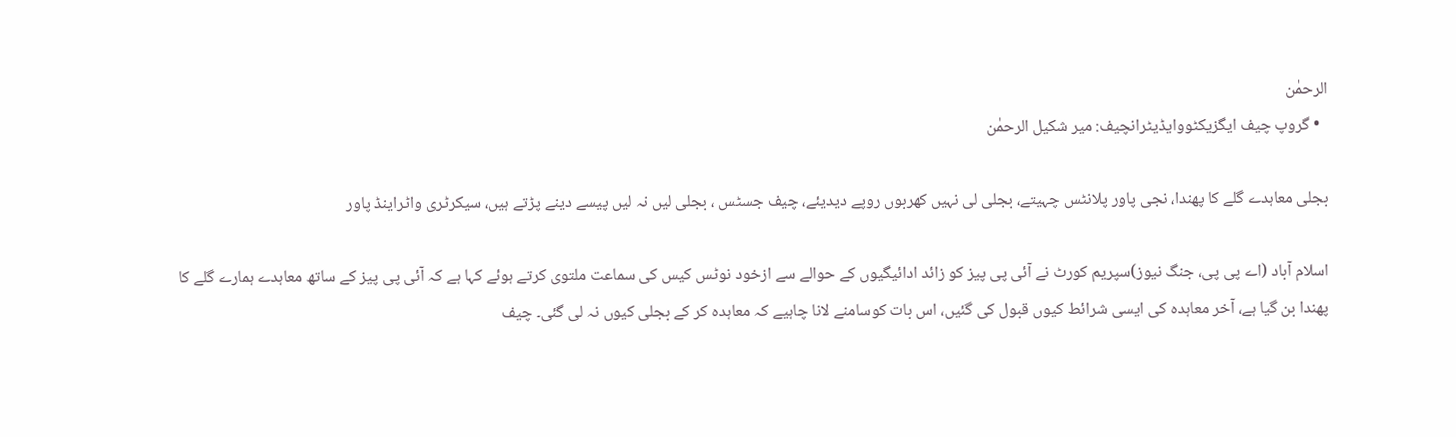الرحمٰن
  • گروپ چیف ایگزیکٹووایڈیٹرانچیف: میر شکیل الرحمٰن

بجلی معاہدے گلے کا پھندا، نجی پاور پلانٹس چہیتے، بجلی لی نہیں کھربوں روپے دیدیئے، چیف جسٹس ، بجلی لیں نہ لیں پیسے دینے پڑتے ہیں، سیکرٹری واٹراینڈ پاور

اسلام آباد (اے پی پی، جنگ نیوز)سپریم کورٹ نے آئی پی پیز کو زائد ادائیگیوں کے حوالے سے ازخود نوٹس کیس کی سماعت ملتوی کرتے ہوئے کہا ہے کہ آئی پی پیز کے ساتھ معاہدے ہمارے گلے کا پھندا بن گیا ہے، آخر معاہدہ کی ایسی شرائط کیوں قبول کی گئیں، اس بات کوسامنے لانا چاہیے کہ معاہدہ کر کے بجلی کیوں نہ لی گئی۔ چیف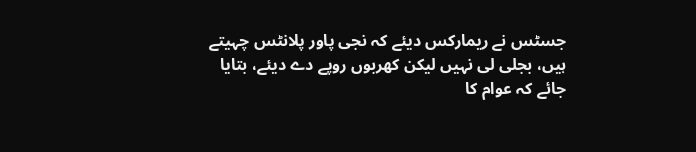جسٹس نے ریمارکس دیئے کہ نجی پاور پلانٹس چہیتے ہیں، بجلی لی نہیں لیکن کھربوں روپے دے دیئے، بتایا جائے کہ عوام کا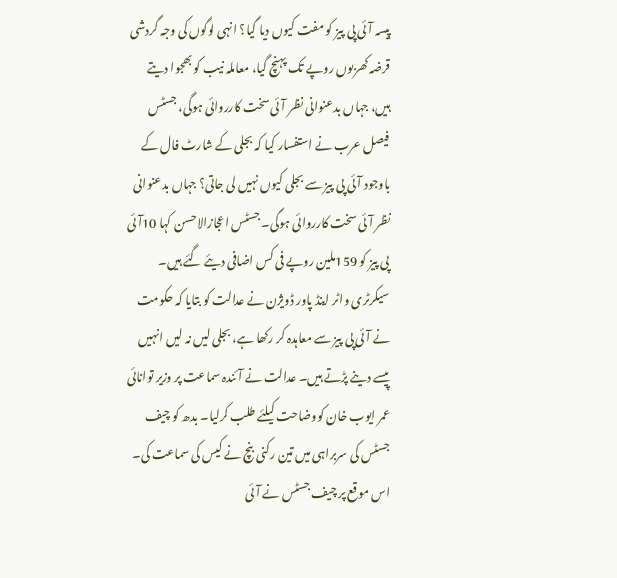پیسہ آئی پی پیز کو مفت کیوں دیا گیا؟ انہی لوگوں کی وجہ گردشی قرضہ کھربوں روپے تک پہنچ گیا، معاملہ نیب کو بھجوا دیتے ہیں، جہاں بدعنوانی نظر آئی سخت کارروائی ہوگی، جسٹس فیصل عرب نے استفسار کیا کہ بجلی کے شارٹ فال کے باوجود آئی پی پیز سے بجلی کیوں نہیں لی جاتی؟ جہاں بدعنوانی نظر آئی سخت کارروائی ہوگی۔ جسٹس اعجازالاحسن کہا 10آئی پی پیز کو 159ملین روپے فی کس اضافی دیئے گئے ہیں۔ سیکرٹری واٹر اینڈ پاور ڈویژن نے عدالت کو بتایا کہ حکومت نے آئی پی پیز سے معاہدہ کر رکھا ہے، بجلی لیں نہ لیں انہیں پیسے دینے پڑتے ہیں۔ عدالت نے آئندہ سماعت پر وزیر توانائی عمر ایوب خان کووضاحت کیلئے طلب کرلیا۔ بدھ کو چیف جسٹس کی سربراہی میں تین رکنی بنچ نے کیس کی سماعت کی۔ اس موقع پر چیف جسٹس نے آئی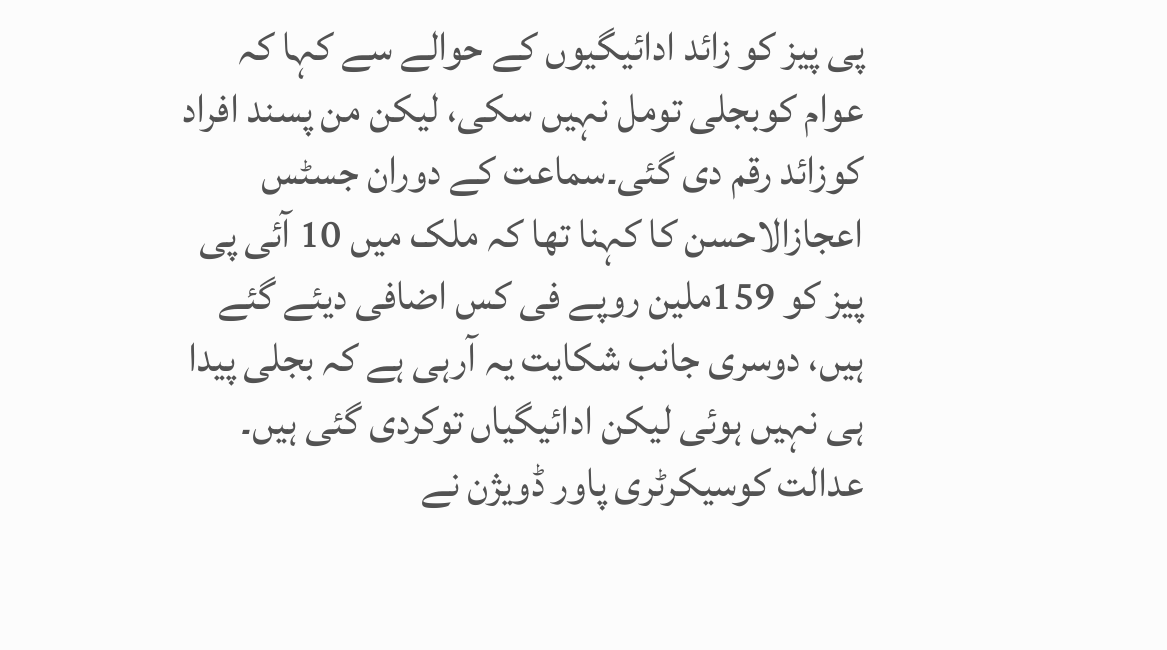پی پیز کو زائد ادائیگیوں کے حوالے سے کہا کہ عوام کوبجلی تومل نہیں سکی، لیکن من پسند افراد کوزائد رقم دی گئی۔سماعت کے دوران جسٹس اعجازالاحسن کا کہنا تھا کہ ملک میں 10 آئی پی پیز کو 159ملین روپے فی کس اضافی دیئے گئے ہیں، دوسری جانب شکایت یہ آرہی ہے کہ بجلی پیدا ہی نہیں ہوئی لیکن ادائیگیاں توکردی گئی ہیں۔ عدالت کوسیکرٹری پاور ڈویژن نے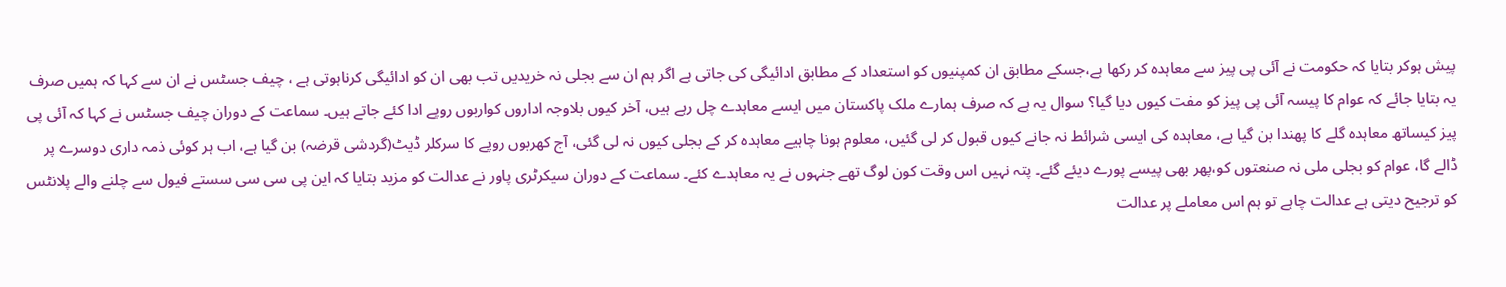پیش ہوکر بتایا کہ حکومت نے آئی پی پیز سے معاہدہ کر رکھا ہے،جسکے مطابق ان کمپنیوں کو استعداد کے مطابق ادائیگی کی جاتی ہے اگر ہم ان سے بجلی نہ خریدیں تب بھی ان کو ادائیگی کرناہوتی ہے ، چیف جسٹس نے ان سے کہا کہ ہمیں صرف یہ بتایا جائے کہ عوام کا پیسہ آئی پی پیز کو مفت کیوں دیا گیا؟ سوال یہ ہے کہ صرف ہمارے ملک پاکستان میں ایسے معاہدے چل رہے ہیں، آخر کیوں بلاوجہ اداروں کواربوں روپے ادا کئے جاتے ہیں۔ سماعت کے دوران چیف جسٹس نے کہا کہ آئی پی پیز کیساتھ معاہدہ گلے کا پھندا بن گیا ہے، معاہدہ کی ایسی شرائط نہ جانے کیوں قبول کر لی گئیں، معلوم ہونا چاہیے معاہدہ کر کے بجلی کیوں نہ لی گئی، آج کھربوں روپے کا سرکلر ڈیٹ(گردشی قرضہ) بن گیا ہے، اب ہر کوئی ذمہ داری دوسرے پر ڈالے گا، عوام کو بجلی ملی نہ صنعتوں کو،پھر بھی پیسے پورے دیئے گئے۔ پتہ نہیں اس وقت کون لوگ تھے جنہوں نے یہ معاہدے کئے۔ سماعت کے دوران سیکرٹری پاور نے عدالت کو مزید بتایا کہ این پی سی سی سستے فیول سے چلنے والے پلانٹس کو ترجیح دیتی ہے عدالت چاہے تو ہم اس معاملے پر عدالت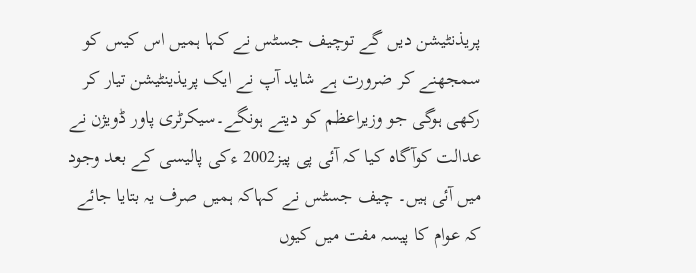پریذنٹیشن دیں گے توچیف جسٹس نے کہا ہمیں اس کیس کو سمجھنے کر ضرورت ہے شاید آپ نے ایک پریذینٹیشن تیار کر رکھی ہوگی جو وزیراعظم کو دیتے ہونگے۔سیکرٹری پاور ڈویژن نے عدالت کوآگاہ کیا کہ آئی پی پیز2002 ءکی پالیسی کے بعد وجود میں آئی ہیں۔ چیف جسٹس نے کہاکہ ہمیں صرف یہ بتایا جائے کہ عوام کا پیسہ مفت میں کیوں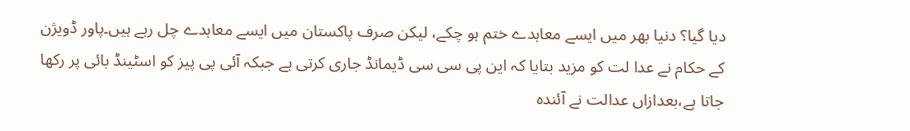دیا گیا؟ دنیا بھر میں ایسے معاہدے ختم ہو چکے، لیکن صرف پاکستان میں ایسے معاہدے چل رہے ہیں۔پاور ڈویژن کے حکام نے عدا لت کو مزید بتایا کہ این پی سی سی ڈیمانڈ جاری کرتی ہے جبکہ آئی پی پیز کو اسٹینڈ بائی پر رکھا جاتا ہے،بعدازاں عدالت نے آئندہ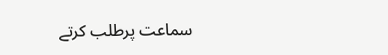سماعت پرطلب کرتے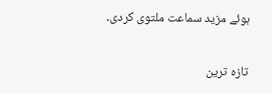ہوئے مزید سماعت ملتوی کردی۔

تازہ ترین